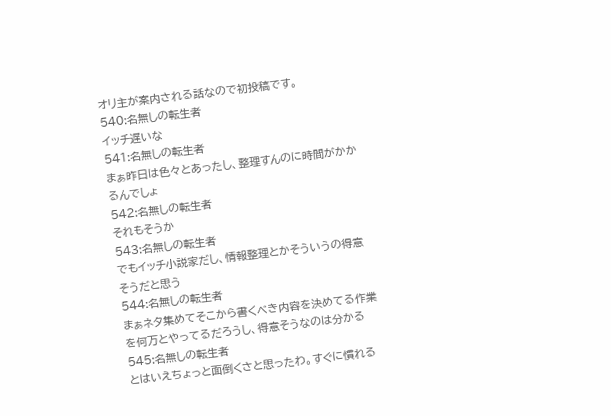オリ主が案内される話なので初投稿です。
540:名無しの転生者
イッチ遅いな
541:名無しの転生者
まぁ昨日は色々とあったし、整理すんのに時間がかかるんでしょ
542:名無しの転生者
それもそうか
543:名無しの転生者
でもイッチ小説家だし、情報整理とかそういうの得意そうだと思う
544:名無しの転生者
まぁネタ集めてそこから書くべき内容を決めてる作業を何万とやってるだろうし、得意そうなのは分かる
545:名無しの転生者
とはいえちょっと面倒くさと思ったわ。すぐに慣れる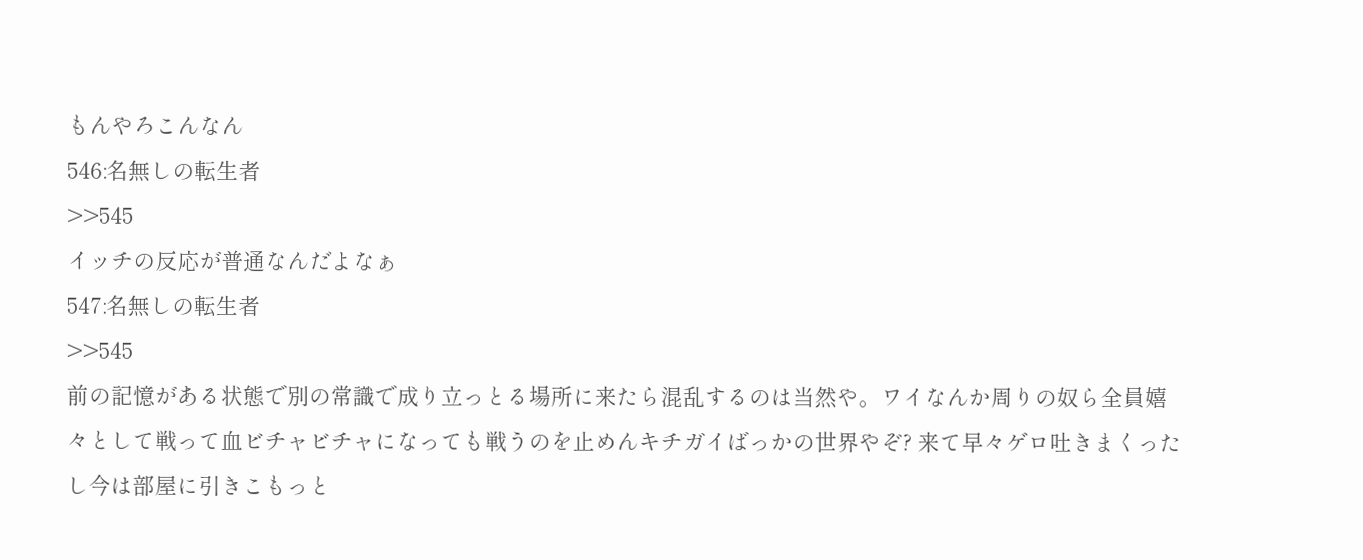もんやろこんなん
546:名無しの転生者
>>545
イッチの反応が普通なんだよなぁ
547:名無しの転生者
>>545
前の記憶がある状態で別の常識で成り立っとる場所に来たら混乱するのは当然や。ワイなんか周りの奴ら全員嬉々として戦って血ビチャビチャになっても戦うのを止めんキチガイばっかの世界やぞ? 来て早々ゲロ吐きまくったし今は部屋に引きこもっと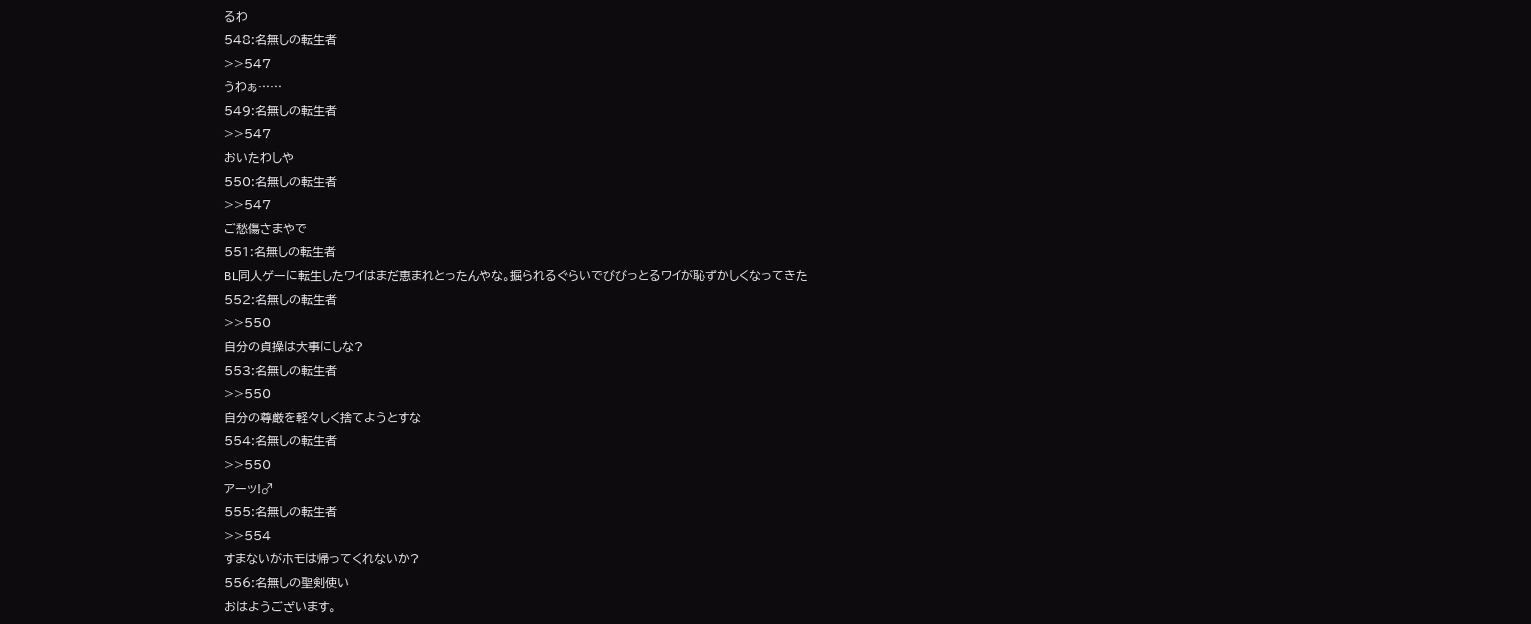るわ
548:名無しの転生者
>>547
うわぁ……
549:名無しの転生者
>>547
おいたわしや
550:名無しの転生者
>>547
ご愁傷さまやで
551:名無しの転生者
BL同人ゲーに転生したワイはまだ恵まれとったんやな。掘られるぐらいでびびっとるワイが恥ずかしくなってきた
552:名無しの転生者
>>550
自分の貞操は大事にしな?
553:名無しの転生者
>>550
自分の尊厳を軽々しく捨てようとすな
554:名無しの転生者
>>550
アーッ!♂
555:名無しの転生者
>>554
すまないがホモは帰ってくれないか?
556:名無しの聖剣使い
おはようございます。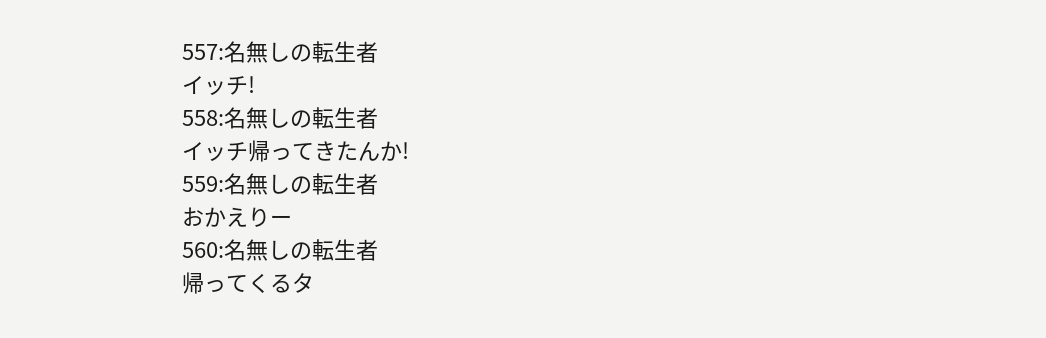557:名無しの転生者
イッチ!
558:名無しの転生者
イッチ帰ってきたんか!
559:名無しの転生者
おかえりー
560:名無しの転生者
帰ってくるタ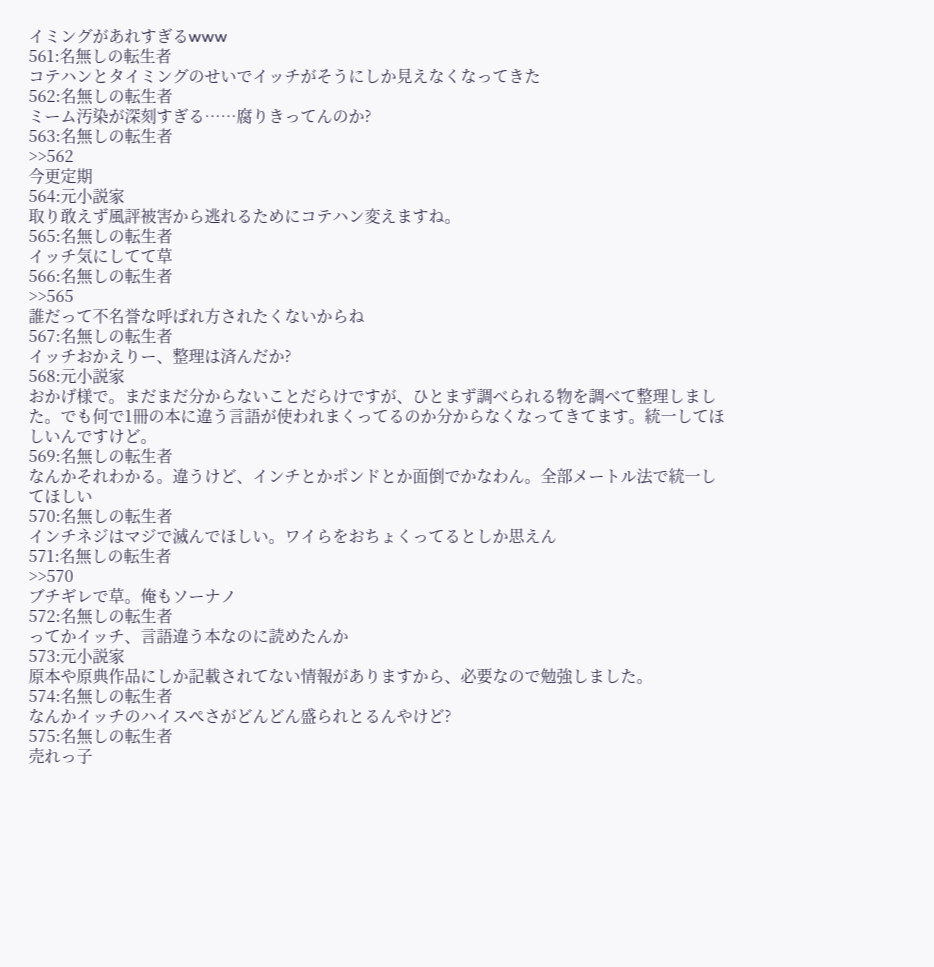イミングがあれすぎるwww
561:名無しの転生者
コテハンとタイミングのせいでイッチがそうにしか見えなくなってきた
562:名無しの転生者
ミーム汚染が深刻すぎる……腐りきってんのか?
563:名無しの転生者
>>562
今更定期
564:元小説家
取り敢えず風評被害から逃れるためにコテハン変えますね。
565:名無しの転生者
イッチ気にしてて草
566:名無しの転生者
>>565
誰だって不名誉な呼ばれ方されたくないからね
567:名無しの転生者
イッチおかえりー、整理は済んだか?
568:元小説家
おかげ様で。まだまだ分からないことだらけですが、ひとまず調べられる物を調べて整理しました。でも何で1冊の本に違う言語が使われまくってるのか分からなくなってきてます。統一してほしいんですけど。
569:名無しの転生者
なんかそれわかる。違うけど、インチとかポンドとか面倒でかなわん。全部メートル法で統一してほしい
570:名無しの転生者
インチネジはマジで滅んでほしい。ワイらをおちょくってるとしか思えん
571:名無しの転生者
>>570
ブチギレで草。俺もソーナノ
572:名無しの転生者
ってかイッチ、言語違う本なのに読めたんか
573:元小説家
原本や原典作品にしか記載されてない情報がありますから、必要なので勉強しました。
574:名無しの転生者
なんかイッチのハイスぺさがどんどん盛られとるんやけど?
575:名無しの転生者
売れっ子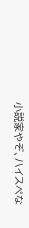小説家やぞ、ハイスぺな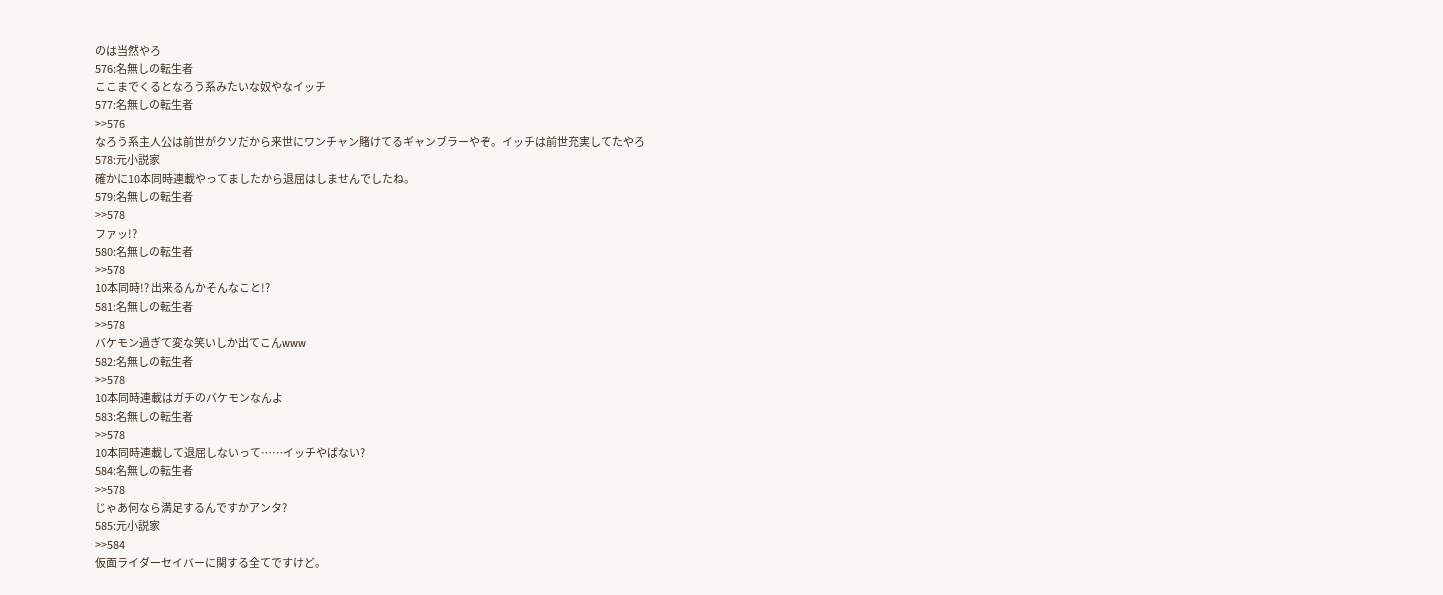のは当然やろ
576:名無しの転生者
ここまでくるとなろう系みたいな奴やなイッチ
577:名無しの転生者
>>576
なろう系主人公は前世がクソだから来世にワンチャン賭けてるギャンブラーやぞ。イッチは前世充実してたやろ
578:元小説家
確かに10本同時連載やってましたから退屈はしませんでしたね。
579:名無しの転生者
>>578
ファッ!?
580:名無しの転生者
>>578
10本同時!? 出来るんかそんなこと!?
581:名無しの転生者
>>578
バケモン過ぎて変な笑いしか出てこんwww
582:名無しの転生者
>>578
10本同時連載はガチのバケモンなんよ
583:名無しの転生者
>>578
10本同時連載して退屈しないって……イッチやばない?
584:名無しの転生者
>>578
じゃあ何なら満足するんですかアンタ?
585:元小説家
>>584
仮面ライダーセイバーに関する全てですけど。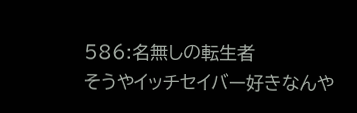586:名無しの転生者
そうやイッチセイバー好きなんや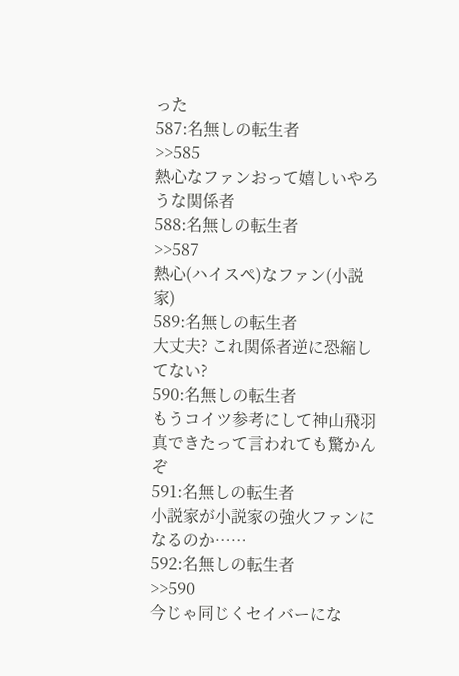った
587:名無しの転生者
>>585
熱心なファンおって嬉しいやろうな関係者
588:名無しの転生者
>>587
熱心(ハイスペ)なファン(小説家)
589:名無しの転生者
大丈夫? これ関係者逆に恐縮してない?
590:名無しの転生者
もうコイツ参考にして神山飛羽真できたって言われても驚かんぞ
591:名無しの転生者
小説家が小説家の強火ファンになるのか……
592:名無しの転生者
>>590
今じゃ同じくセイバーにな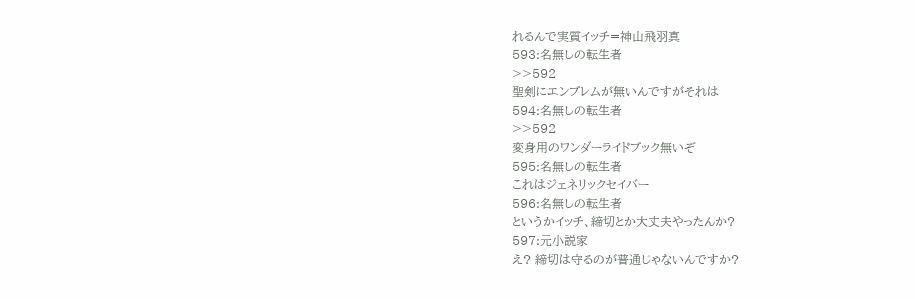れるんで実質イッチ=神山飛羽真
593:名無しの転生者
>>592
聖剣にエンブレムが無いんですがそれは
594:名無しの転生者
>>592
変身用のワンダーライドブック無いぞ
595:名無しの転生者
これはジェネリックセイバー
596:名無しの転生者
というかイッチ、締切とか大丈夫やったんか?
597:元小説家
え? 締切は守るのが普通じゃないんですか?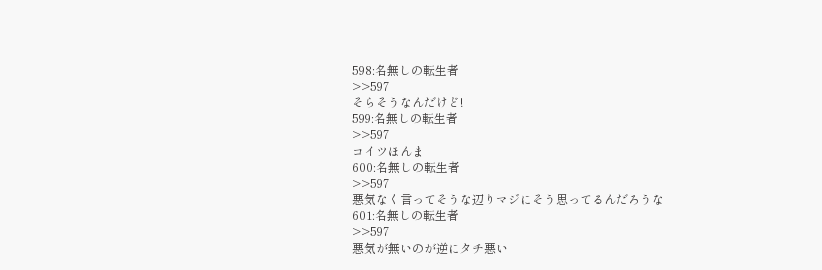598:名無しの転生者
>>597
そらそうなんだけど!
599:名無しの転生者
>>597
コイツほんま
600:名無しの転生者
>>597
悪気なく言ってそうな辺りマジにそう思ってるんだろうな
601:名無しの転生者
>>597
悪気が無いのが逆にタチ悪い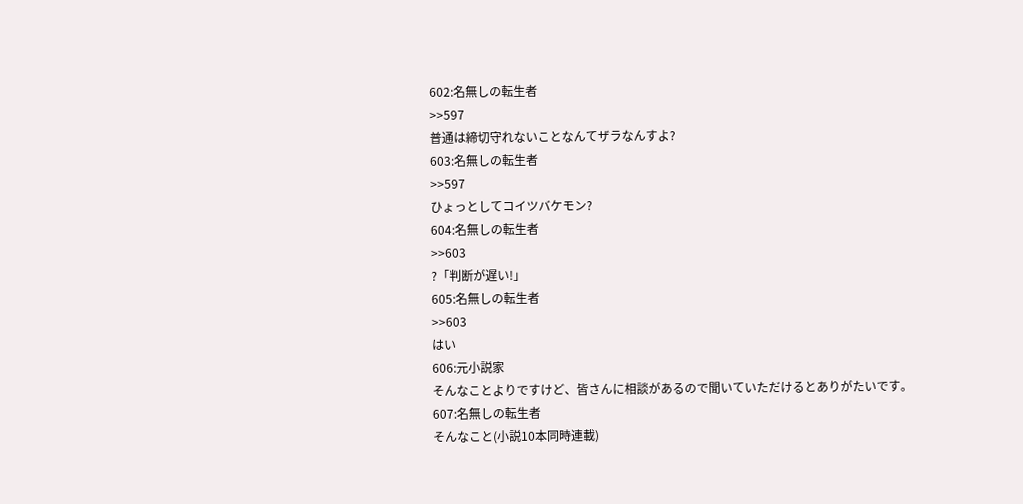602:名無しの転生者
>>597
普通は締切守れないことなんてザラなんすよ?
603:名無しの転生者
>>597
ひょっとしてコイツバケモン?
604:名無しの転生者
>>603
?「判断が遅い!」
605:名無しの転生者
>>603
はい
606:元小説家
そんなことよりですけど、皆さんに相談があるので聞いていただけるとありがたいです。
607:名無しの転生者
そんなこと(小説10本同時連載)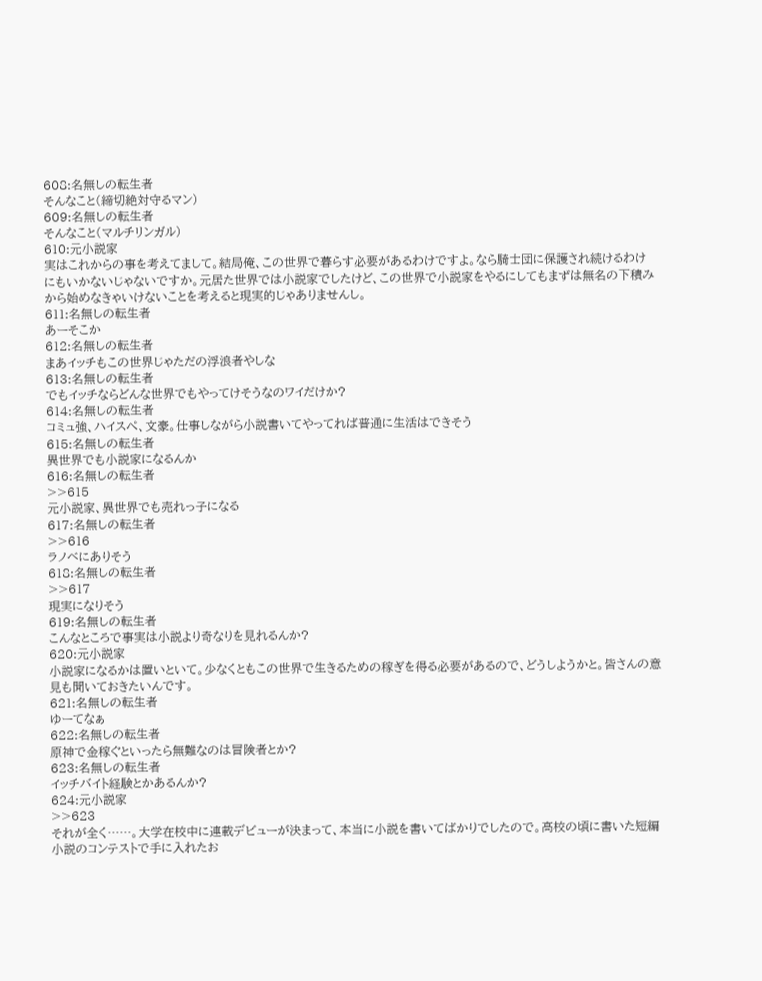608:名無しの転生者
そんなこと(締切絶対守るマン)
609:名無しの転生者
そんなこと(マルチリンガル)
610:元小説家
実はこれからの事を考えてまして。結局俺、この世界で暮らす必要があるわけですよ。なら騎士団に保護され続けるわけにもいかないじゃないですか。元居た世界では小説家でしたけど、この世界で小説家をやるにしてもまずは無名の下積みから始めなきゃいけないことを考えると現実的じゃありませんし。
611:名無しの転生者
あーそこか
612:名無しの転生者
まあイッチもこの世界じゃただの浮浪者やしな
613:名無しの転生者
でもイッチならどんな世界でもやってけそうなのワイだけか?
614:名無しの転生者
コミュ強、ハイスぺ、文豪。仕事しながら小説書いてやってれば普通に生活はできそう
615:名無しの転生者
異世界でも小説家になるんか
616:名無しの転生者
>>615
元小説家、異世界でも売れっ子になる
617:名無しの転生者
>>616
ラノベにありそう
618:名無しの転生者
>>617
現実になりそう
619:名無しの転生者
こんなところで事実は小説より奇なりを見れるんか?
620:元小説家
小説家になるかは置いといて。少なくともこの世界で生きるための稼ぎを得る必要があるので、どうしようかと。皆さんの意見も聞いておきたいんです。
621:名無しの転生者
ゆーてなぁ
622:名無しの転生者
原神で金稼ぐといったら無難なのは冒険者とか?
623:名無しの転生者
イッチバイト経験とかあるんか?
624:元小説家
>>623
それが全く……。大学在校中に連載デビューが決まって、本当に小説を書いてばかりでしたので。高校の頃に書いた短編小説のコンテストで手に入れたお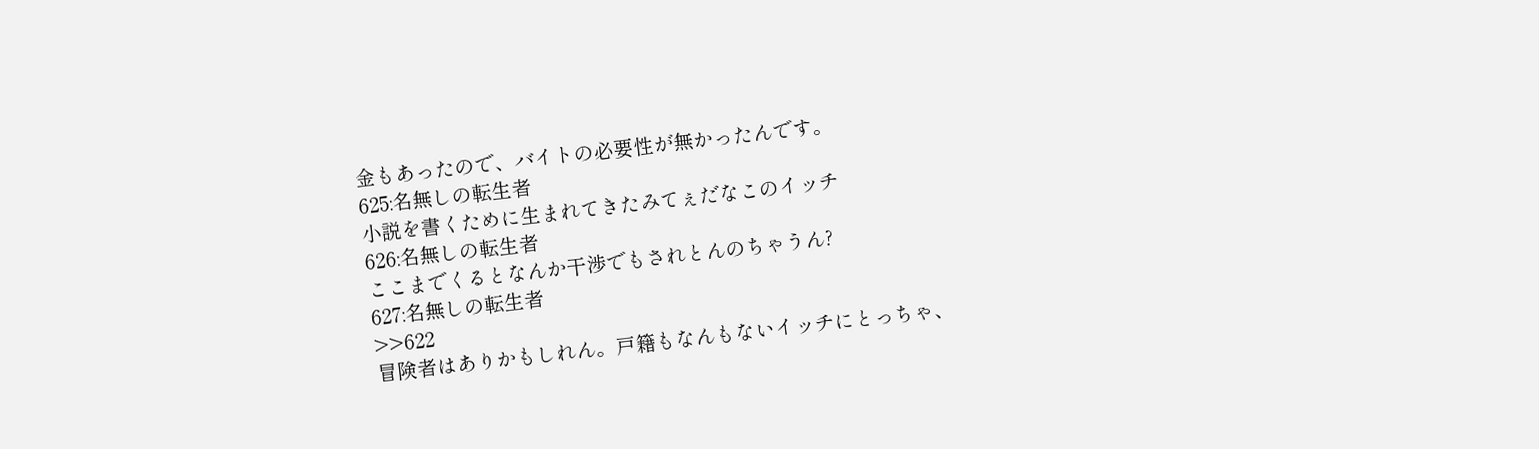金もあったので、バイトの必要性が無かったんです。
625:名無しの転生者
小説を書くために生まれてきたみてぇだなこのイッチ
626:名無しの転生者
ここまでくるとなんか干渉でもされとんのちゃうん?
627:名無しの転生者
>>622
冒険者はありかもしれん。戸籍もなんもないイッチにとっちゃ、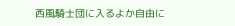西風騎士団に入るよか自由に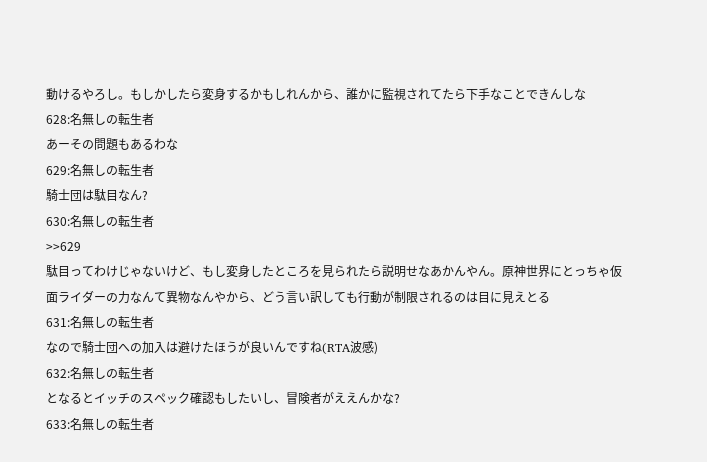動けるやろし。もしかしたら変身するかもしれんから、誰かに監視されてたら下手なことできんしな
628:名無しの転生者
あーその問題もあるわな
629:名無しの転生者
騎士団は駄目なん?
630:名無しの転生者
>>629
駄目ってわけじゃないけど、もし変身したところを見られたら説明せなあかんやん。原神世界にとっちゃ仮面ライダーの力なんて異物なんやから、どう言い訳しても行動が制限されるのは目に見えとる
631:名無しの転生者
なので騎士団への加入は避けたほうが良いんですね(RTA波感)
632:名無しの転生者
となるとイッチのスペック確認もしたいし、冒険者がええんかな?
633:名無しの転生者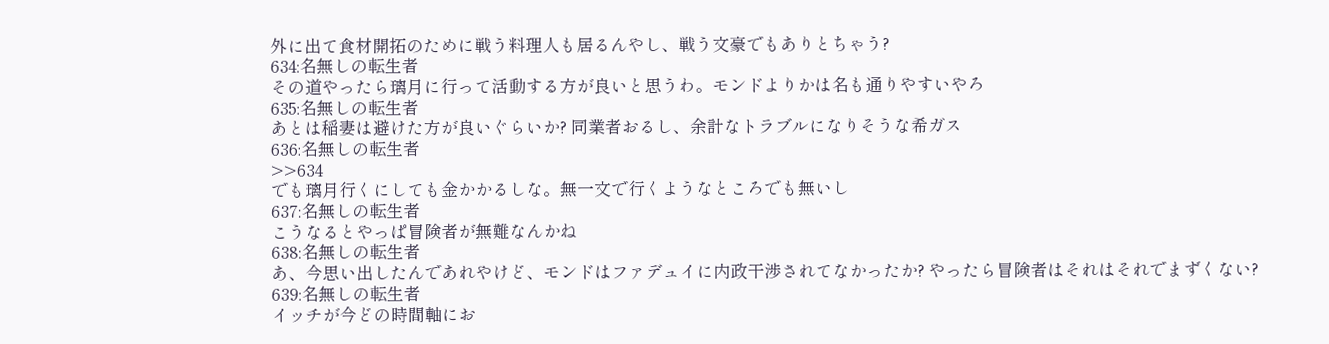外に出て食材開拓のために戦う料理人も居るんやし、戦う文豪でもありとちゃう?
634:名無しの転生者
その道やったら璃月に行って活動する方が良いと思うわ。モンドよりかは名も通りやすいやろ
635:名無しの転生者
あとは稲妻は避けた方が良いぐらいか? 同業者おるし、余計なトラブルになりそうな希ガス
636:名無しの転生者
>>634
でも璃月行くにしても金かかるしな。無一文で行くようなところでも無いし
637:名無しの転生者
こうなるとやっぱ冒険者が無難なんかね
638:名無しの転生者
あ、今思い出したんであれやけど、モンドはファデュイに内政干渉されてなかったか? やったら冒険者はそれはそれでまずくない?
639:名無しの転生者
イッチが今どの時間軸にお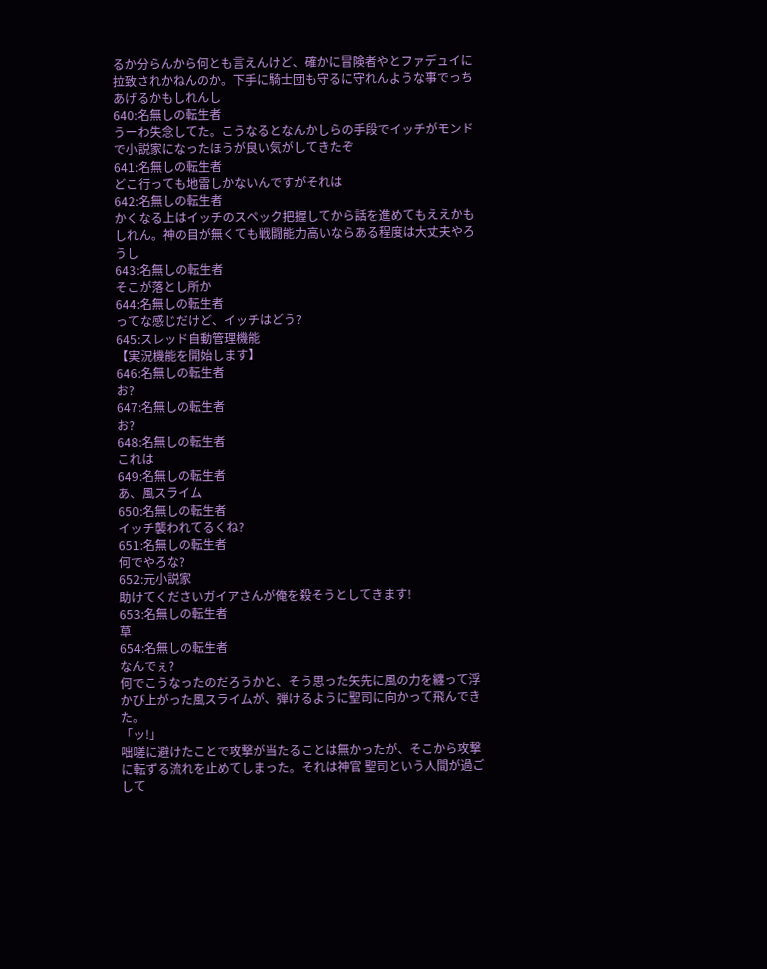るか分らんから何とも言えんけど、確かに冒険者やとファデュイに拉致されかねんのか。下手に騎士団も守るに守れんような事でっちあげるかもしれんし
640:名無しの転生者
うーわ失念してた。こうなるとなんかしらの手段でイッチがモンドで小説家になったほうが良い気がしてきたぞ
641:名無しの転生者
どこ行っても地雷しかないんですがそれは
642:名無しの転生者
かくなる上はイッチのスペック把握してから話を進めてもええかもしれん。神の目が無くても戦闘能力高いならある程度は大丈夫やろうし
643:名無しの転生者
そこが落とし所か
644:名無しの転生者
ってな感じだけど、イッチはどう?
645:スレッド自動管理機能
【実況機能を開始します】
646:名無しの転生者
お?
647:名無しの転生者
お?
648:名無しの転生者
これは
649:名無しの転生者
あ、風スライム
650:名無しの転生者
イッチ襲われてるくね?
651:名無しの転生者
何でやろな?
652:元小説家
助けてくださいガイアさんが俺を殺そうとしてきます!
653:名無しの転生者
草
654:名無しの転生者
なんでぇ?
何でこうなったのだろうかと、そう思った矢先に風の力を纏って浮かび上がった風スライムが、弾けるように聖司に向かって飛んできた。
「ッ!」
咄嗟に避けたことで攻撃が当たることは無かったが、そこから攻撃に転ずる流れを止めてしまった。それは神官 聖司という人間が過ごして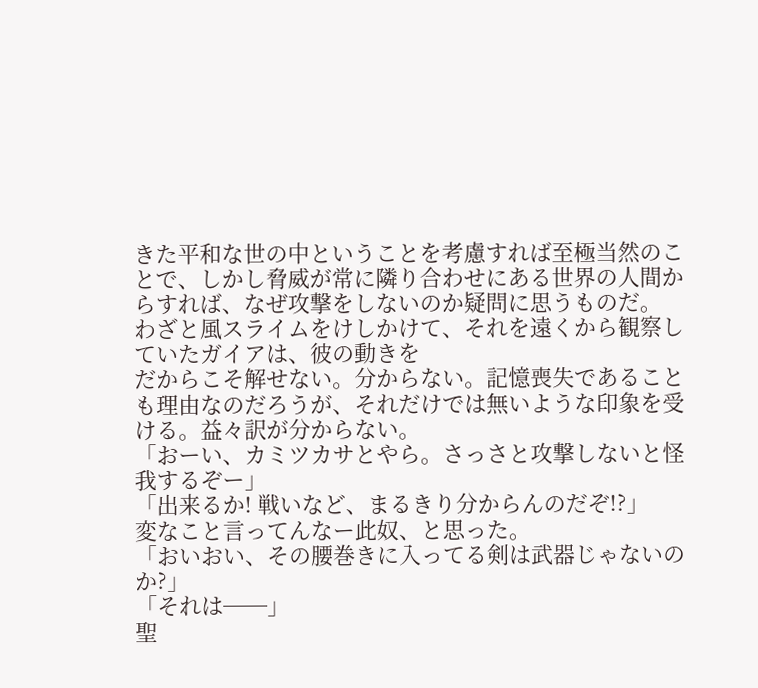きた平和な世の中ということを考慮すれば至極当然のことで、しかし脅威が常に隣り合わせにある世界の人間からすれば、なぜ攻撃をしないのか疑問に思うものだ。
わざと風スライムをけしかけて、それを遠くから観察していたガイアは、彼の動きを
だからこそ解せない。分からない。記憶喪失であることも理由なのだろうが、それだけでは無いような印象を受ける。益々訳が分からない。
「おーい、カミツカサとやら。さっさと攻撃しないと怪我するぞー」
「出来るか! 戦いなど、まるきり分からんのだぞ!?」
変なこと言ってんなー此奴、と思った。
「おいおい、その腰巻きに入ってる剣は武器じゃないのか?」
「それは──」
聖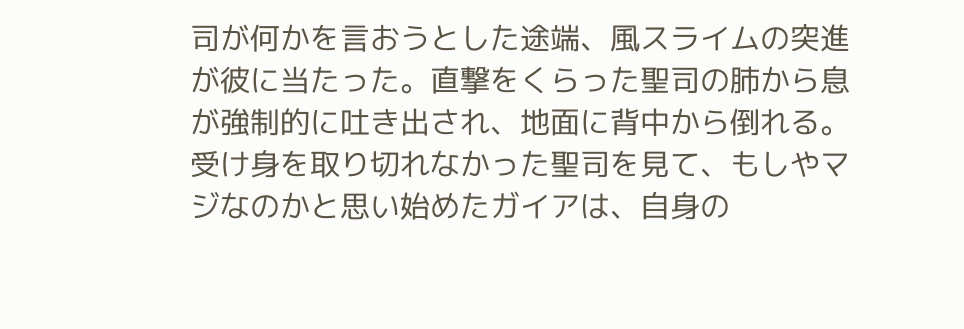司が何かを言おうとした途端、風スライムの突進が彼に当たった。直撃をくらった聖司の肺から息が強制的に吐き出され、地面に背中から倒れる。
受け身を取り切れなかった聖司を見て、もしやマジなのかと思い始めたガイアは、自身の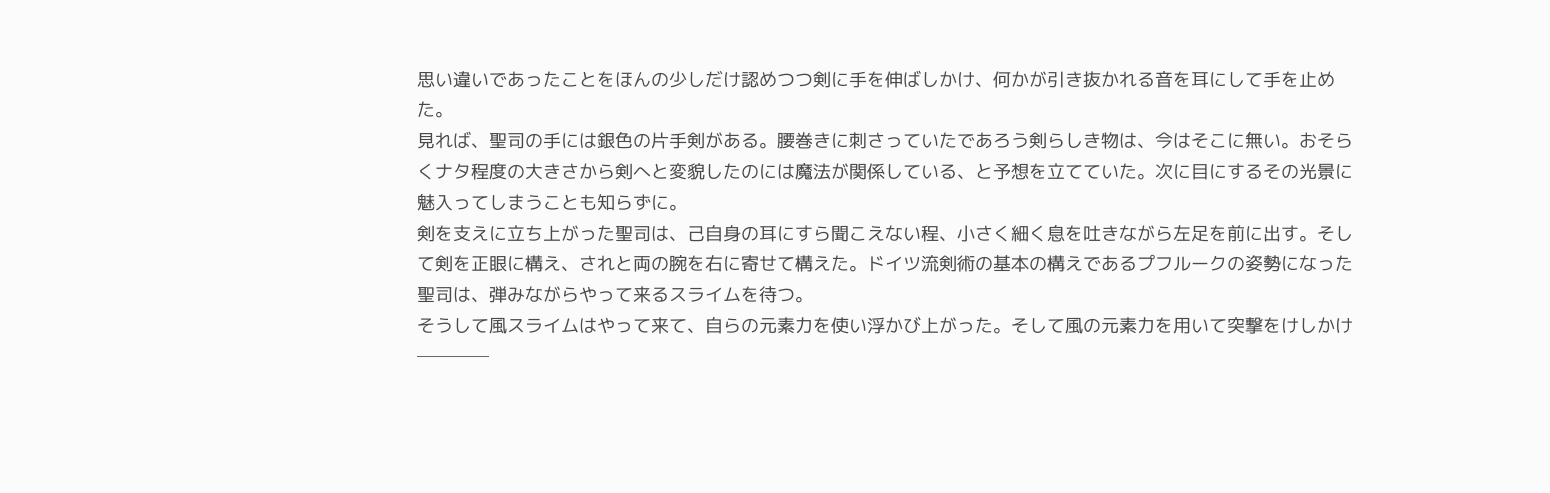思い違いであったことをほんの少しだけ認めつつ剣に手を伸ばしかけ、何かが引き抜かれる音を耳にして手を止めた。
見れば、聖司の手には銀色の片手剣がある。腰巻きに刺さっていたであろう剣らしき物は、今はそこに無い。おそらくナタ程度の大きさから剣へと変貌したのには魔法が関係している、と予想を立てていた。次に目にするその光景に魅入ってしまうことも知らずに。
剣を支えに立ち上がった聖司は、己自身の耳にすら聞こえない程、小さく細く息を吐きながら左足を前に出す。そして剣を正眼に構え、されと両の腕を右に寄せて構えた。ドイツ流剣術の基本の構えであるプフルークの姿勢になった聖司は、弾みながらやって来るスライムを待つ。
そうして風スライムはやって来て、自らの元素力を使い浮かび上がった。そして風の元素力を用いて突撃をけしかけ────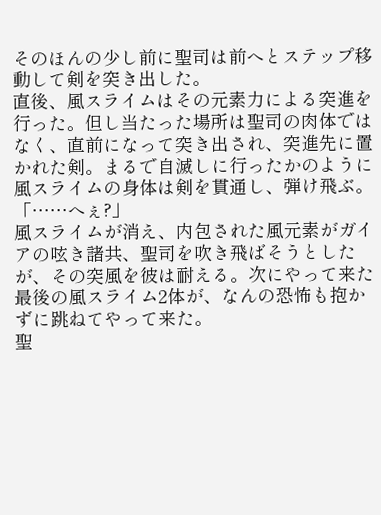そのほんの少し前に聖司は前へとステップ移動して剣を突き出した。
直後、風スライムはその元素力による突進を行った。但し当たった場所は聖司の肉体ではなく、直前になって突き出され、突進先に置かれた剣。まるで自滅しに行ったかのように風スライムの身体は剣を貫通し、弾け飛ぶ。
「……へぇ?」
風スライムが消え、内包された風元素がガイアの呟き諸共、聖司を吹き飛ばそうとしたが、その突風を彼は耐える。次にやって来た最後の風スライム2体が、なんの恐怖も抱かずに跳ねてやって来た。
聖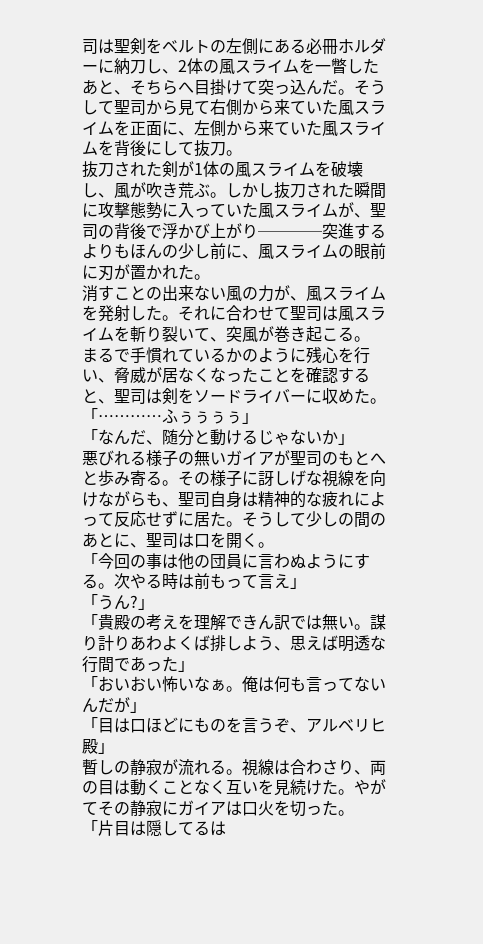司は聖剣をベルトの左側にある必冊ホルダーに納刀し、2体の風スライムを一瞥したあと、そちらへ目掛けて突っ込んだ。そうして聖司から見て右側から来ていた風スライムを正面に、左側から来ていた風スライムを背後にして抜刀。
抜刀された剣が1体の風スライムを破壊し、風が吹き荒ぶ。しかし抜刀された瞬間に攻撃態勢に入っていた風スライムが、聖司の背後で浮かび上がり────突進するよりもほんの少し前に、風スライムの眼前に刃が置かれた。
消すことの出来ない風の力が、風スライムを発射した。それに合わせて聖司は風スライムを斬り裂いて、突風が巻き起こる。
まるで手慣れているかのように残心を行い、脅威が居なくなったことを確認すると、聖司は剣をソードライバーに収めた。
「…………ふぅぅぅぅ」
「なんだ、随分と動けるじゃないか」
悪びれる様子の無いガイアが聖司のもとへと歩み寄る。その様子に訝しげな視線を向けながらも、聖司自身は精神的な疲れによって反応せずに居た。そうして少しの間のあとに、聖司は口を開く。
「今回の事は他の団員に言わぬようにする。次やる時は前もって言え」
「うん?」
「貴殿の考えを理解できん訳では無い。謀り計りあわよくば排しよう、思えば明透な行間であった」
「おいおい怖いなぁ。俺は何も言ってないんだが」
「目は口ほどにものを言うぞ、アルベリヒ殿」
暫しの静寂が流れる。視線は合わさり、両の目は動くことなく互いを見続けた。やがてその静寂にガイアは口火を切った。
「片目は隠してるは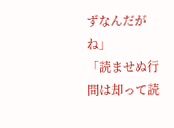ずなんだがね」
「読ませぬ行間は却って読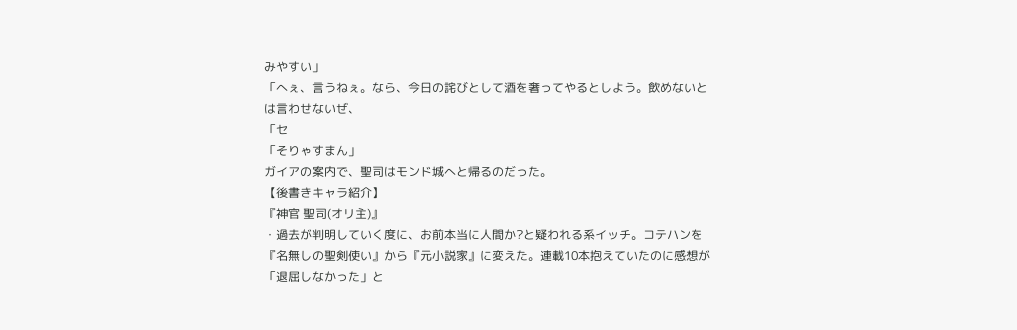みやすい」
「へぇ、言うねぇ。なら、今日の詫びとして酒を奢ってやるとしよう。飲めないとは言わせないぜ、
「セ
「そりゃすまん」
ガイアの案内で、聖司はモンド城へと帰るのだった。
【後書きキャラ紹介】
『神官 聖司(オリ主)』
・過去が判明していく度に、お前本当に人間か?と疑われる系イッチ。コテハンを『名無しの聖剣使い』から『元小説家』に変えた。連載10本抱えていたのに感想が「退屈しなかった」と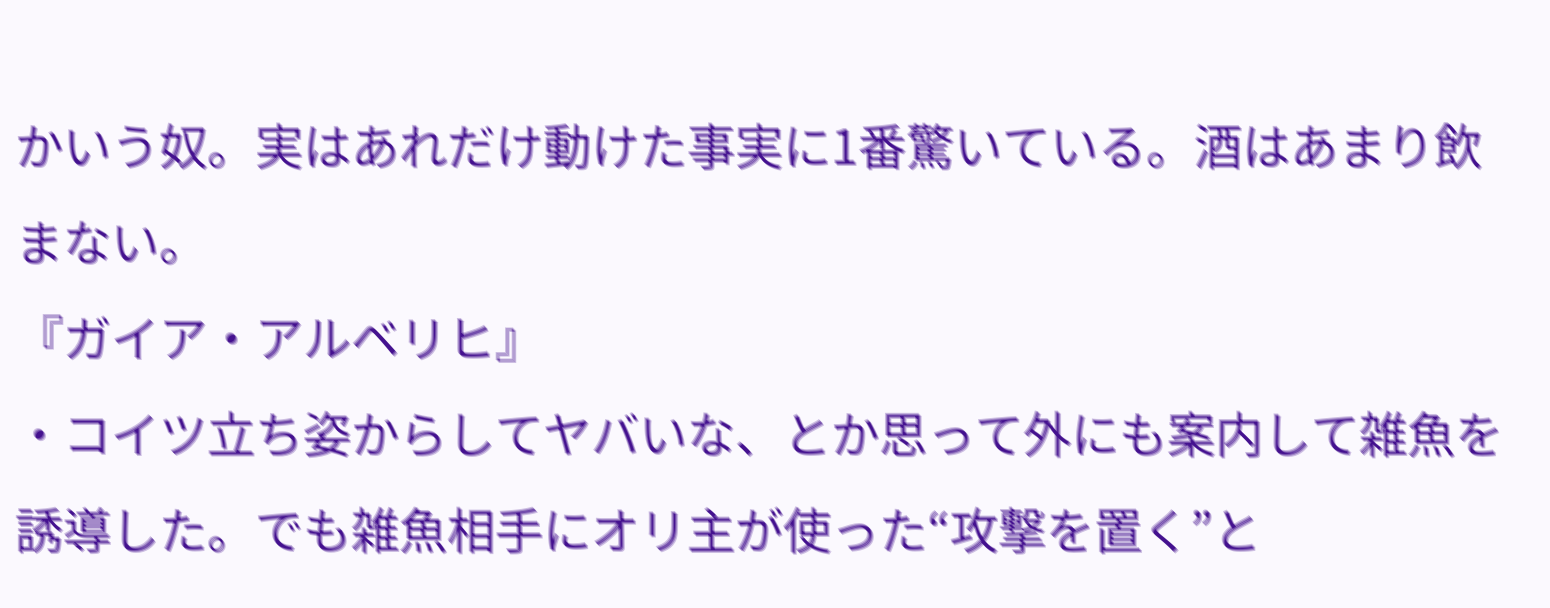かいう奴。実はあれだけ動けた事実に1番驚いている。酒はあまり飲まない。
『ガイア・アルベリヒ』
・コイツ立ち姿からしてヤバいな、とか思って外にも案内して雑魚を誘導した。でも雑魚相手にオリ主が使った“攻撃を置く”と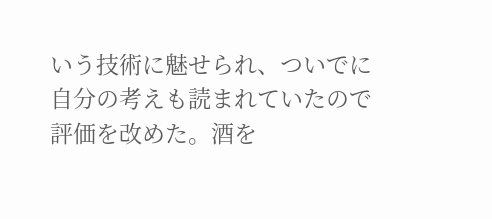いう技術に魅せられ、ついでに自分の考えも読まれていたので評価を改めた。酒を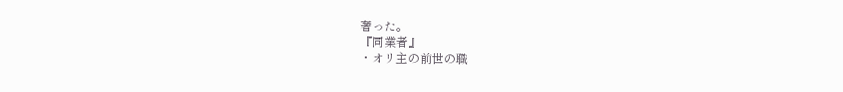奢った。
『同業者』
・オリ主の前世の職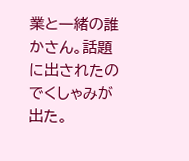業と一緒の誰かさん。話題に出されたのでくしゃみが出た。